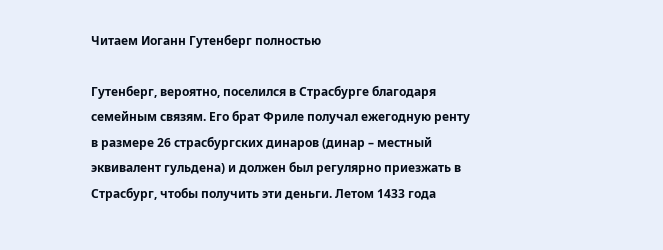Читаем Иоганн Гутенберг полностью

Гутенберг, вероятно, поселился в Страсбурге благодаря семейным связям. Его брат Фриле получал ежегодную ренту в размере 26 страсбургских динаров (динар – местный эквивалент гульдена) и должен был регулярно приезжать в Страсбург, чтобы получить эти деньги. Летом 1433 года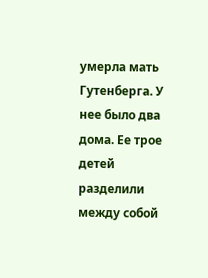умерла мать Гутенберга. У нее было два дома. Ее трое детей разделили между собой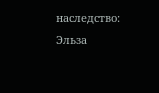наследство: Эльза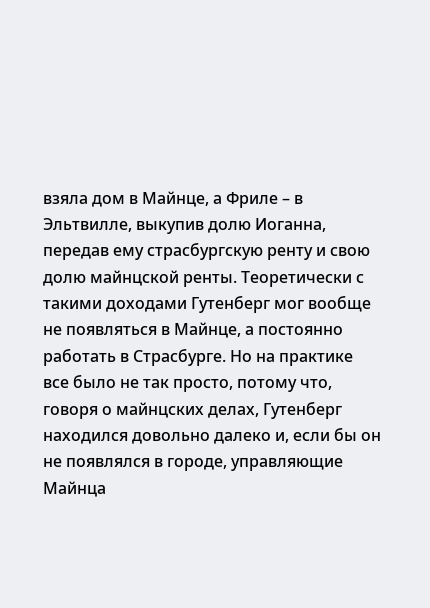взяла дом в Майнце, а Фриле – в Эльтвилле, выкупив долю Иоганна, передав ему страсбургскую ренту и свою долю майнцской ренты. Теоретически с такими доходами Гутенберг мог вообще не появляться в Майнце, а постоянно работать в Страсбурге. Но на практике все было не так просто, потому что, говоря о майнцских делах, Гутенберг находился довольно далеко и, если бы он не появлялся в городе, управляющие Майнца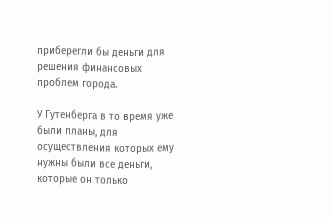приберегли бы деньги для решения финансовых проблем города.

У Гутенберга в то время уже были планы, для осуществления которых ему нужны были все деньги, которые он только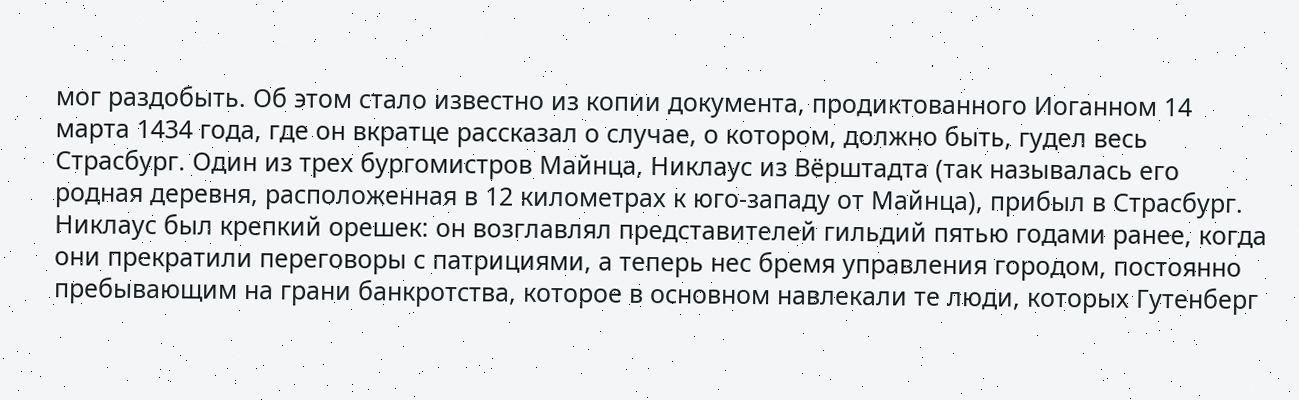мог раздобыть. Об этом стало известно из копии документа, продиктованного Иоганном 14 марта 1434 года, где он вкратце рассказал о случае, о котором, должно быть, гудел весь Страсбург. Один из трех бургомистров Майнца, Никлаус из Вёрштадта (так называлась его родная деревня, расположенная в 12 километрах к юго-западу от Майнца), прибыл в Страсбург. Никлаус был крепкий орешек: он возглавлял представителей гильдий пятью годами ранее, когда они прекратили переговоры с патрициями, а теперь нес бремя управления городом, постоянно пребывающим на грани банкротства, которое в основном навлекали те люди, которых Гутенберг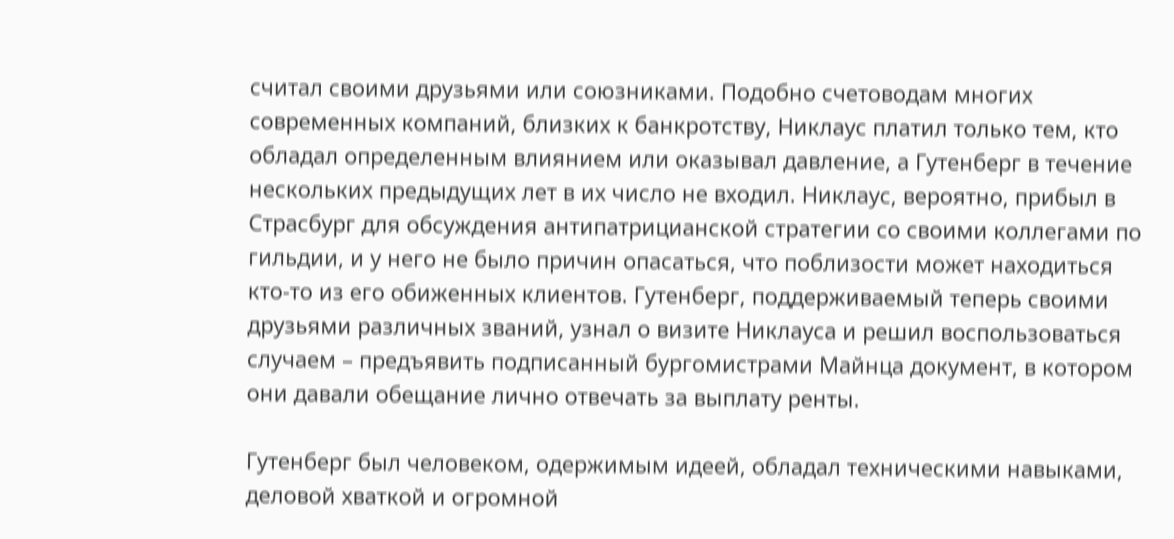считал своими друзьями или союзниками. Подобно счетоводам многих современных компаний, близких к банкротству, Никлаус платил только тем, кто обладал определенным влиянием или оказывал давление, а Гутенберг в течение нескольких предыдущих лет в их число не входил. Никлаус, вероятно, прибыл в Страсбург для обсуждения антипатрицианской стратегии со своими коллегами по гильдии, и у него не было причин опасаться, что поблизости может находиться кто-то из его обиженных клиентов. Гутенберг, поддерживаемый теперь своими друзьями различных званий, узнал о визите Никлауса и решил воспользоваться случаем – предъявить подписанный бургомистрами Майнца документ, в котором они давали обещание лично отвечать за выплату ренты.

Гутенберг был человеком, одержимым идеей, обладал техническими навыками, деловой хваткой и огромной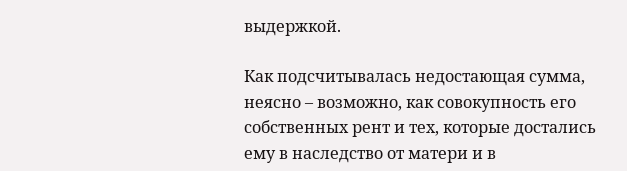выдержкой.

Как подсчитывалась недостающая сумма, неясно – возможно, как совокупность его собственных рент и тех, которые достались ему в наследство от матери и в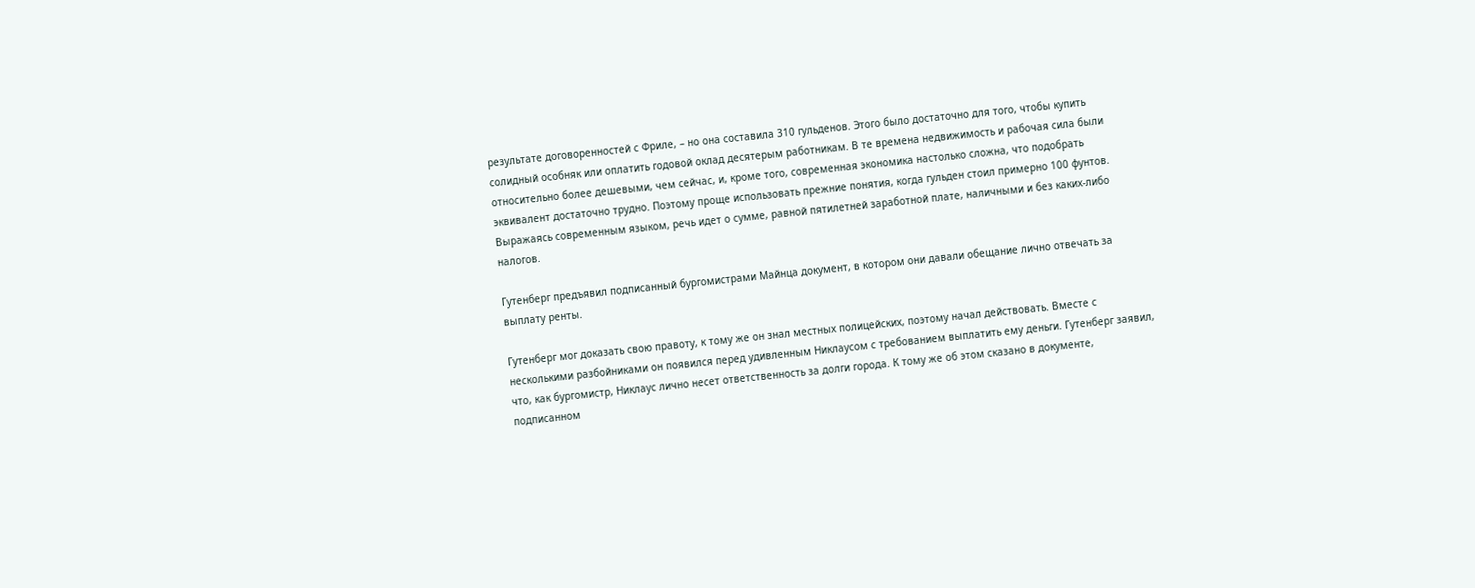результате договоренностей с Фриле, – но она составила 310 гульденов. Этого было достаточно для того, чтобы купить солидный особняк или оплатить годовой оклад десятерым работникам. В те времена недвижимость и рабочая сила были относительно более дешевыми, чем сейчас, и, кроме того, современная экономика настолько сложна, что подобрать эквивалент достаточно трудно. Поэтому проще использовать прежние понятия, когда гульден стоил примерно 100 фунтов. Выражаясь современным языком, речь идет о сумме, равной пятилетней заработной плате, наличными и без каких-либо налогов.

Гутенберг предъявил подписанный бургомистрами Майнца документ, в котором они давали обещание лично отвечать за выплату ренты.

Гутенберг мог доказать свою правоту, к тому же он знал местных полицейских, поэтому начал действовать. Вместе с несколькими разбойниками он появился перед удивленным Никлаусом с требованием выплатить ему деньги. Гутенберг заявил, что, как бургомистр, Никлаус лично несет ответственность за долги города. К тому же об этом сказано в документе, подписанном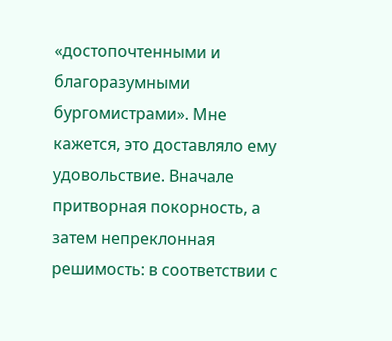«достопочтенными и благоразумными бургомистрами». Мне кажется, это доставляло ему удовольствие. Вначале притворная покорность, а затем непреклонная решимость: в соответствии с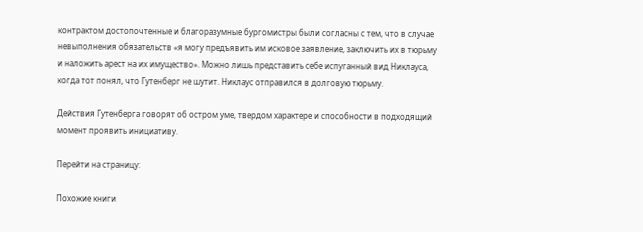контрактом достопочтенные и благоразумные бургомистры были согласны с тем, что в случае невыполнения обязательств «я могу предъявить им исковое заявление, заключить их в тюрьму и наложить арест на их имущество». Можно лишь представить себе испуганный вид Никлауса, когда тот понял, что Гутенберг не шутит. Никлаус отправился в долговую тюрьму.

Действия Гутенберга говорят об остром уме, твердом характере и способности в подходящий момент проявить инициативу.

Перейти на страницу:

Похожие книги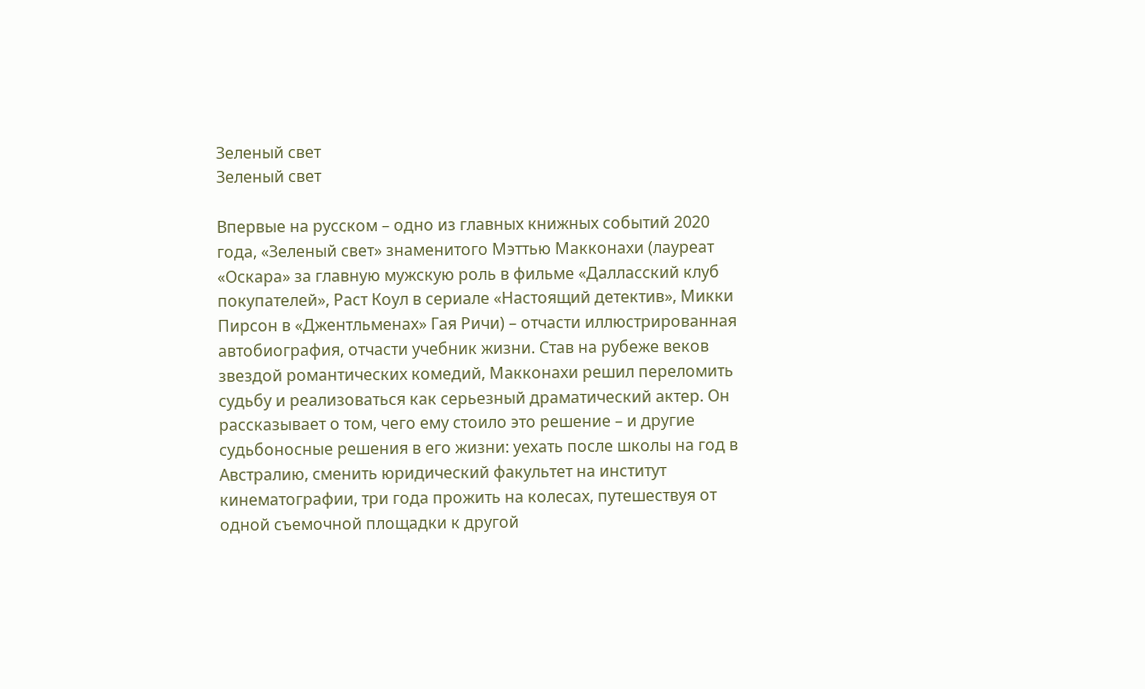Зеленый свет
Зеленый свет

Впервые на русском – одно из главных книжных событий 2020 года, «Зеленый свет» знаменитого Мэттью Макконахи (лауреат «Оскара» за главную мужскую роль в фильме «Далласский клуб покупателей», Раст Коул в сериале «Настоящий детектив», Микки Пирсон в «Джентльменах» Гая Ричи) – отчасти иллюстрированная автобиография, отчасти учебник жизни. Став на рубеже веков звездой романтических комедий, Макконахи решил переломить судьбу и реализоваться как серьезный драматический актер. Он рассказывает о том, чего ему стоило это решение – и другие судьбоносные решения в его жизни: уехать после школы на год в Австралию, сменить юридический факультет на институт кинематографии, три года прожить на колесах, путешествуя от одной съемочной площадки к другой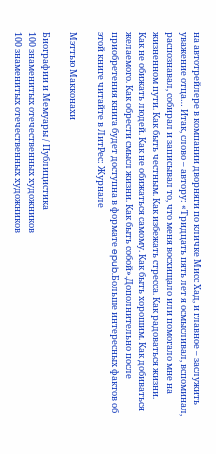на автотрейлере в компании дворняги по кличке Мисс Хад, и главное – заслужить уважение отца… Итак, слово – автору: «Тридцать пять лет я осмысливал, вспоминал, распознавал, собирал и записывал то, что меня восхищало или помогало мне на жизненном пути. Как быть честным. Как избежать стресса. Как радоваться жизни. Как не обижать людей. Как не обижаться самому. Как быть хорошим. Как добиваться желаемого. Как обрести смысл жизни. Как быть собой».Дополнительно после приобретения книга будет доступна в формате epub.Больше интересных фактов об этой книге читайте в ЛитРес: Журнале

Мэттью Макконахи

Биографии и Мемуары / Публицистика
100 знаменитых отечественных художников
100 знаменитых отечественных художников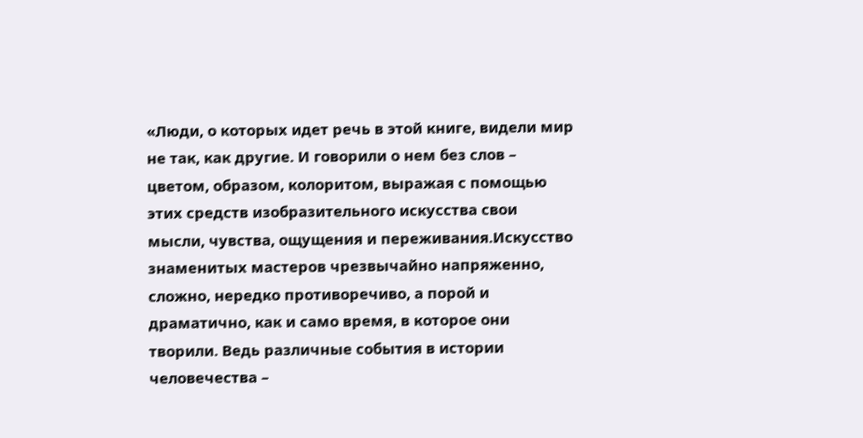«Люди, о которых идет речь в этой книге, видели мир не так, как другие. И говорили о нем без слов – цветом, образом, колоритом, выражая с помощью этих средств изобразительного искусства свои мысли, чувства, ощущения и переживания.Искусство знаменитых мастеров чрезвычайно напряженно, сложно, нередко противоречиво, а порой и драматично, как и само время, в которое они творили. Ведь различные события в истории человечества –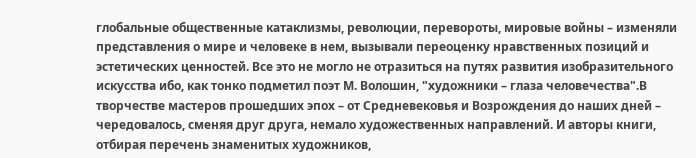глобальные общественные катаклизмы, революции, перевороты, мировые войны – изменяли представления о мире и человеке в нем, вызывали переоценку нравственных позиций и эстетических ценностей. Все это не могло не отразиться на путях развития изобразительного искусства ибо, как тонко подметил поэт М. Волошин, "художники – глаза человечества".В творчестве мастеров прошедших эпох – от Средневековья и Возрождения до наших дней – чередовалось, сменяя друг друга, немало художественных направлений. И авторы книги, отбирая перечень знаменитых художников,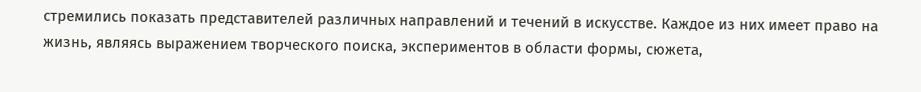стремились показать представителей различных направлений и течений в искусстве. Каждое из них имеет право на жизнь, являясь выражением творческого поиска, экспериментов в области формы, сюжета,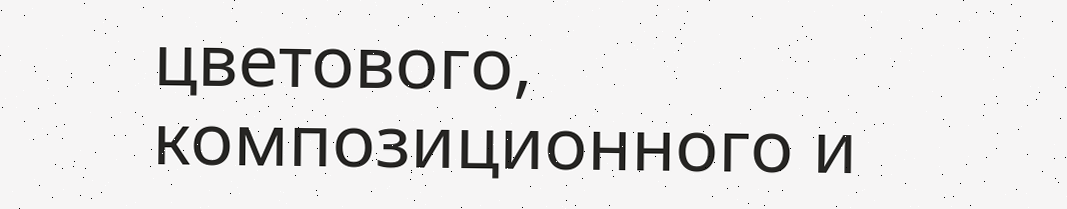цветового, композиционного и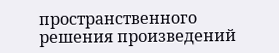пространственного решения произведений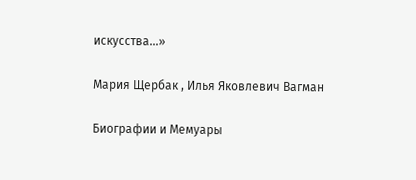искусства…»

Мария Щербак , Илья Яковлевич Вагман

Биографии и Мемуары